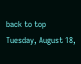back to top
Tuesday, August 18,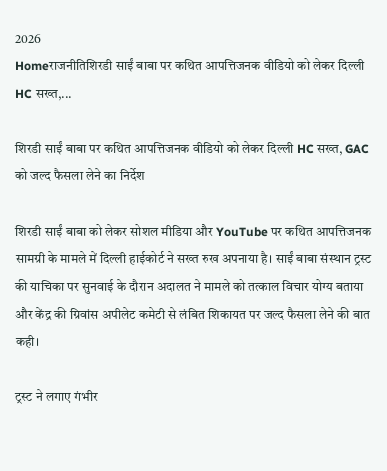2026
Homeराजनीतिशिरडी साईं बाबा पर कथित आपत्तिजनक वीडियो को लेकर दिल्ली HC सख्त,...

शिरडी साईं बाबा पर कथित आपत्तिजनक वीडियो को लेकर दिल्ली HC सख्त, GAC को जल्द फैसला लेने का निर्देश

शिरडी साईं बाबा को लेकर सोशल मीडिया और YouTube पर कथित आपत्तिजनक सामग्री के मामले में दिल्ली हाईकोर्ट ने सख्त रुख अपनाया है। साईं बाबा संस्थान ट्रस्ट की याचिका पर सुनवाई के दौरान अदालत ने मामले को तत्काल विचार योग्य बताया और केंद्र की ग्रिवांस अपीलेट कमेटी से लंबित शिकायत पर जल्द फैसला लेने की बात कही।

ट्रस्ट ने लगाए गंभीर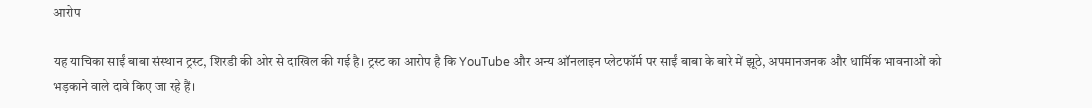आरोप

यह याचिका साईं बाबा संस्थान ट्रस्ट, शिरडी की ओर से दाखिल की गई है। ट्रस्ट का आरोप है कि YouTube और अन्य ऑनलाइन प्लेटफॉर्म पर साईं बाबा के बारे में झूठे, अपमानजनक और धार्मिक भावनाओं को भड़काने वाले दावे किए जा रहे हैं।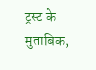ट्रस्ट के मुताबिक,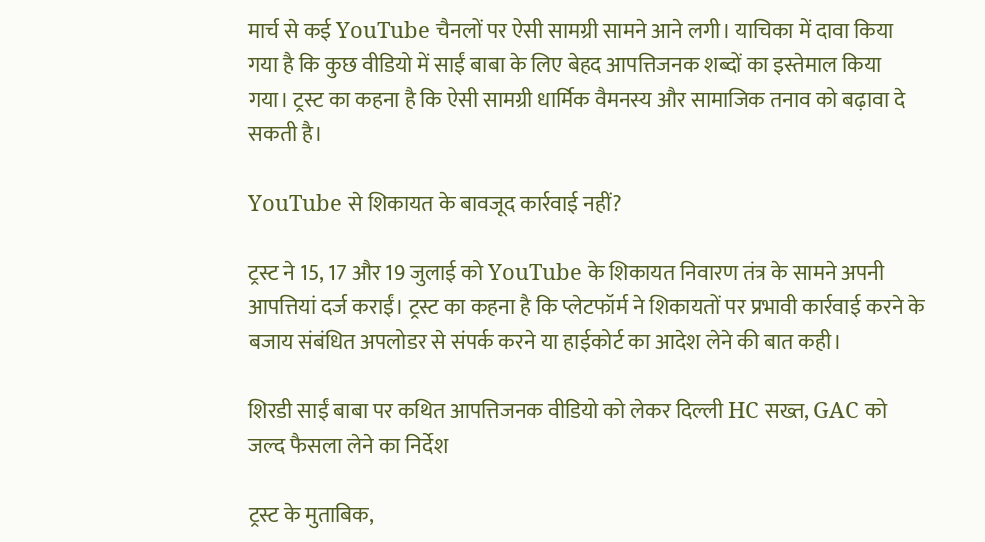मार्च से कई YouTube चैनलों पर ऐसी सामग्री सामने आने लगी। याचिका में दावा किया गया है कि कुछ वीडियो में साईं बाबा के लिए बेहद आपत्तिजनक शब्दों का इस्तेमाल किया गया। ट्रस्ट का कहना है कि ऐसी सामग्री धार्मिक वैमनस्य और सामाजिक तनाव को बढ़ावा दे सकती है।

YouTube से शिकायत के बावजूद कार्रवाई नहीं?

ट्रस्ट ने 15, 17 और 19 जुलाई को YouTube के शिकायत निवारण तंत्र के सामने अपनी आपत्तियां दर्ज कराईं। ट्रस्ट का कहना है कि प्लेटफॉर्म ने शिकायतों पर प्रभावी कार्रवाई करने के बजाय संबंधित अपलोडर से संपर्क करने या हाईकोर्ट का आदेश लेने की बात कही।

शिरडी साईं बाबा पर कथित आपत्तिजनक वीडियो को लेकर दिल्ली HC सख्त, GAC को जल्द फैसला लेने का निर्देश

ट्रस्ट के मुताबिक,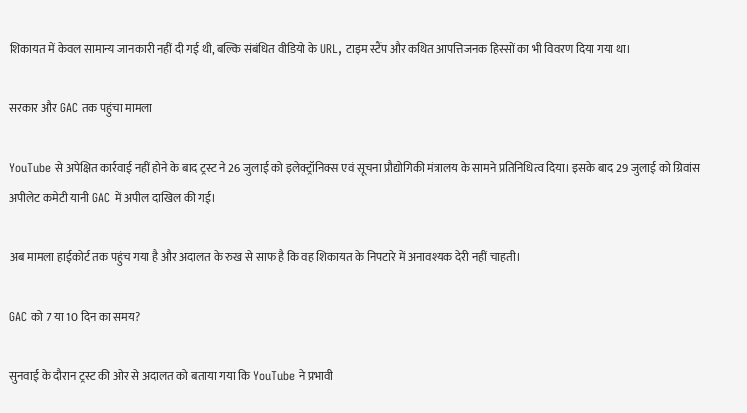शिकायत में केवल सामान्य जानकारी नहीं दी गई थी, बल्कि संबंधित वीडियो के URL, टाइम स्टैंप और कथित आपत्तिजनक हिस्सों का भी विवरण दिया गया था।

सरकार और GAC तक पहुंचा मामला

YouTube से अपेक्षित कार्रवाई नहीं होने के बाद ट्रस्ट ने 26 जुलाई को इलेक्ट्रॉनिक्स एवं सूचना प्रौद्योगिकी मंत्रालय के सामने प्रतिनिधित्व दिया। इसके बाद 29 जुलाई को ग्रिवांस अपीलेट कमेटी यानी GAC में अपील दाखिल की गई।

अब मामला हाईकोर्ट तक पहुंच गया है और अदालत के रुख से साफ है कि वह शिकायत के निपटारे में अनावश्यक देरी नहीं चाहती।

GAC को 7 या 10 दिन का समय?

सुनवाई के दौरान ट्रस्ट की ओर से अदालत को बताया गया कि YouTube ने प्रभावी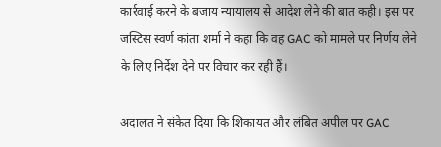कार्रवाई करने के बजाय न्यायालय से आदेश लेने की बात कही। इस पर जस्टिस स्वर्ण कांता शर्मा ने कहा कि वह GAC को मामले पर निर्णय लेने के लिए निर्देश देने पर विचार कर रही हैं।

अदालत ने संकेत दिया कि शिकायत और लंबित अपील पर GAC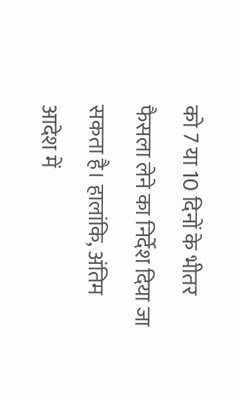को 7 या 10 दिनों के भीतर फैसला लेने का निर्देश दिया जा सकता है। हालांकि, अंतिम आदेश में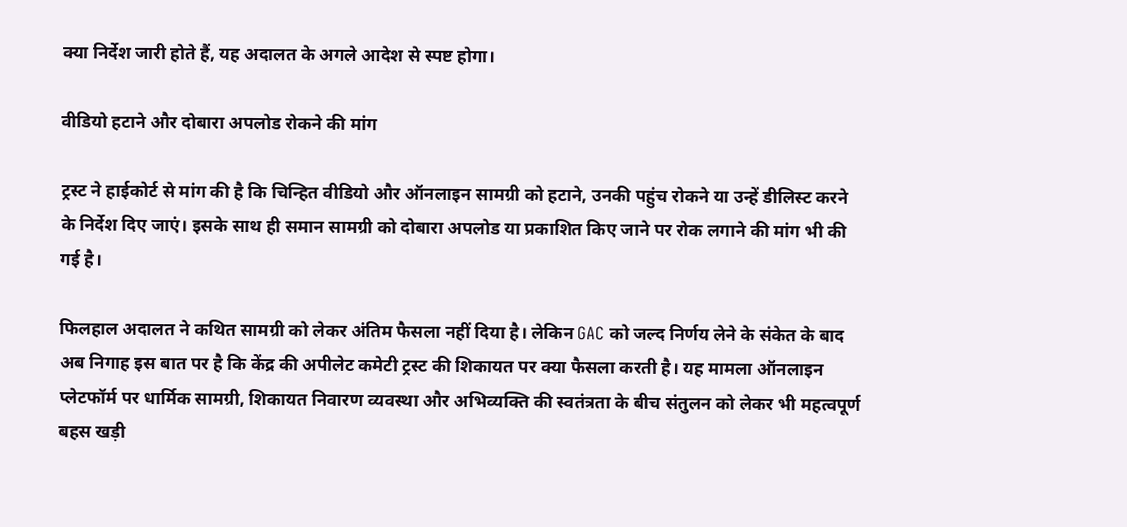क्या निर्देश जारी होते हैं, यह अदालत के अगले आदेश से स्पष्ट होगा।

वीडियो हटाने और दोबारा अपलोड रोकने की मांग

ट्रस्ट ने हाईकोर्ट से मांग की है कि चिन्हित वीडियो और ऑनलाइन सामग्री को हटाने, उनकी पहुंच रोकने या उन्हें डीलिस्ट करने के निर्देश दिए जाएं। इसके साथ ही समान सामग्री को दोबारा अपलोड या प्रकाशित किए जाने पर रोक लगाने की मांग भी की गई है।

फिलहाल अदालत ने कथित सामग्री को लेकर अंतिम फैसला नहीं दिया है। लेकिन GAC को जल्द निर्णय लेने के संकेत के बाद अब निगाह इस बात पर है कि केंद्र की अपीलेट कमेटी ट्रस्ट की शिकायत पर क्या फैसला करती है। यह मामला ऑनलाइन प्लेटफॉर्म पर धार्मिक सामग्री, शिकायत निवारण व्यवस्था और अभिव्यक्ति की स्वतंत्रता के बीच संतुलन को लेकर भी महत्वपूर्ण बहस खड़ी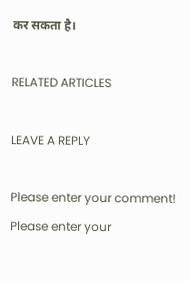कर सकता है।

RELATED ARTICLES

LEAVE A REPLY

Please enter your comment!
Please enter your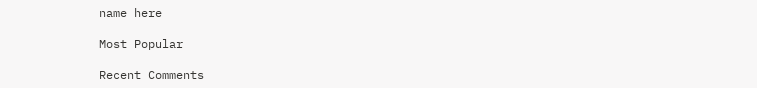name here

Most Popular

Recent Comments